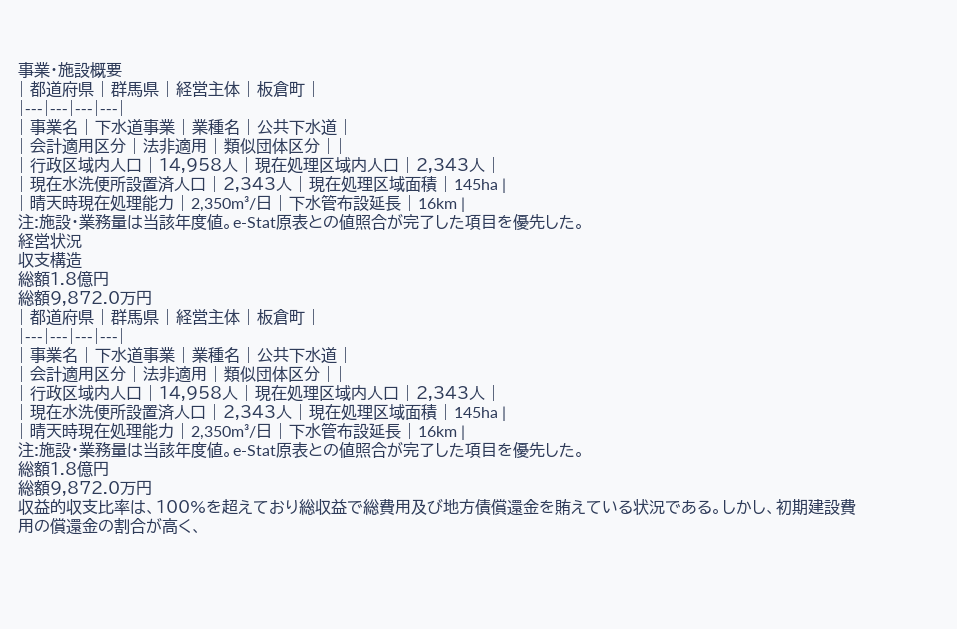事業・施設概要
| 都道府県 | 群馬県 | 経営主体 | 板倉町 |
|---|---|---|---|
| 事業名 | 下水道事業 | 業種名 | 公共下水道 |
| 会計適用区分 | 法非適用 | 類似団体区分 | |
| 行政区域内人口 | 14,958人 | 現在処理区域内人口 | 2,343人 |
| 現在水洗便所設置済人口 | 2,343人 | 現在処理区域面積 | 145ha |
| 晴天時現在処理能力 | 2,350m³/日 | 下水管布設延長 | 16km |
注:施設・業務量は当該年度値。e-Stat原表との値照合が完了した項目を優先した。
経営状況
収支構造
総額1.8億円
総額9,872.0万円
| 都道府県 | 群馬県 | 経営主体 | 板倉町 |
|---|---|---|---|
| 事業名 | 下水道事業 | 業種名 | 公共下水道 |
| 会計適用区分 | 法非適用 | 類似団体区分 | |
| 行政区域内人口 | 14,958人 | 現在処理区域内人口 | 2,343人 |
| 現在水洗便所設置済人口 | 2,343人 | 現在処理区域面積 | 145ha |
| 晴天時現在処理能力 | 2,350m³/日 | 下水管布設延長 | 16km |
注:施設・業務量は当該年度値。e-Stat原表との値照合が完了した項目を優先した。
総額1.8億円
総額9,872.0万円
収益的収支比率は、100%を超えており総収益で総費用及び地方債償還金を賄えている状況である。しかし、初期建設費用の償還金の割合が高く、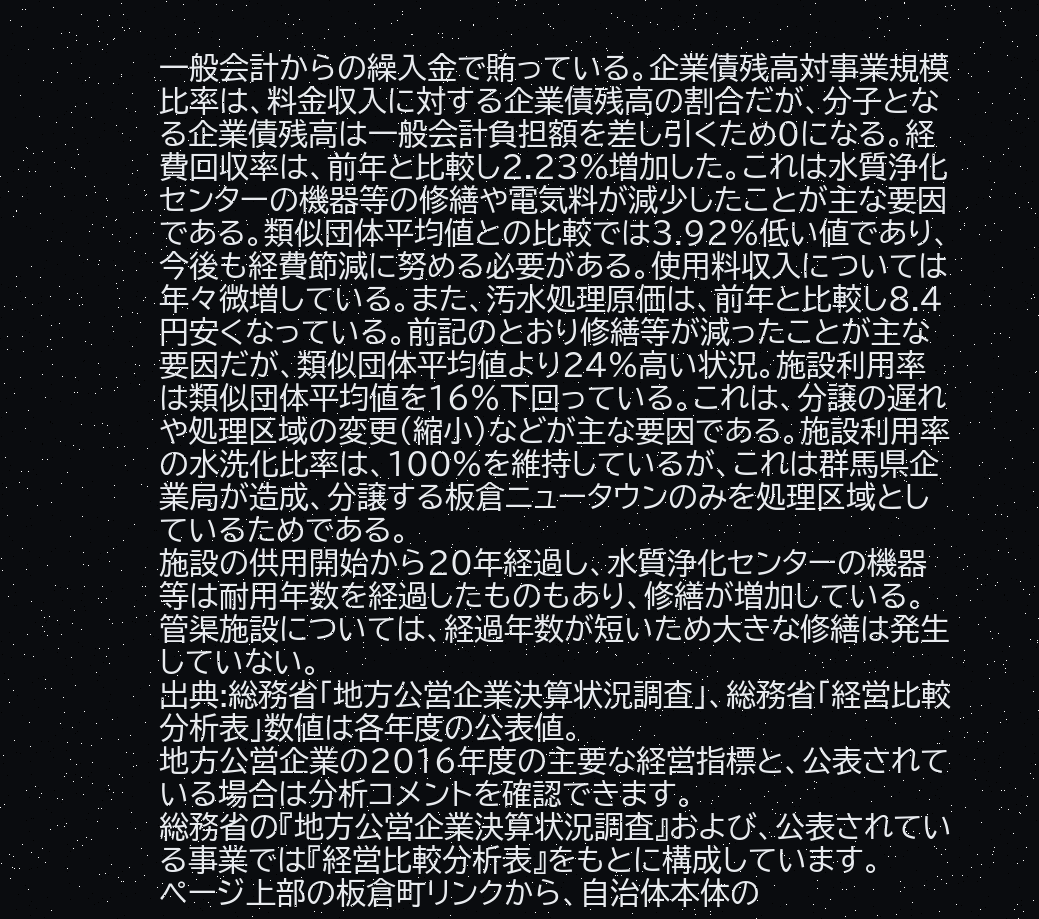一般会計からの繰入金で賄っている。企業債残高対事業規模比率は、料金収入に対する企業債残高の割合だが、分子となる企業債残高は一般会計負担額を差し引くため0になる。経費回収率は、前年と比較し2.23%増加した。これは水質浄化センターの機器等の修繕や電気料が減少したことが主な要因である。類似団体平均値との比較では3.92%低い値であり、今後も経費節減に努める必要がある。使用料収入については年々微増している。また、汚水処理原価は、前年と比較し8.4円安くなっている。前記のとおり修繕等が減ったことが主な要因だが、類似団体平均値より24%高い状況。施設利用率は類似団体平均値を16%下回っている。これは、分譲の遅れや処理区域の変更(縮小)などが主な要因である。施設利用率の水洗化比率は、100%を維持しているが、これは群馬県企業局が造成、分譲する板倉ニュータウンのみを処理区域としているためである。
施設の供用開始から20年経過し、水質浄化センターの機器等は耐用年数を経過したものもあり、修繕が増加している。管渠施設については、経過年数が短いため大きな修繕は発生していない。
出典:総務省「地方公営企業決算状況調査」、総務省「経営比較分析表」数値は各年度の公表値。
地方公営企業の2016年度の主要な経営指標と、公表されている場合は分析コメントを確認できます。
総務省の『地方公営企業決算状況調査』および、公表されている事業では『経営比較分析表』をもとに構成しています。
ページ上部の板倉町リンクから、自治体本体の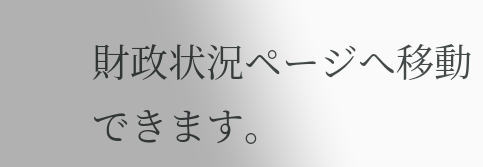財政状況ページへ移動できます。